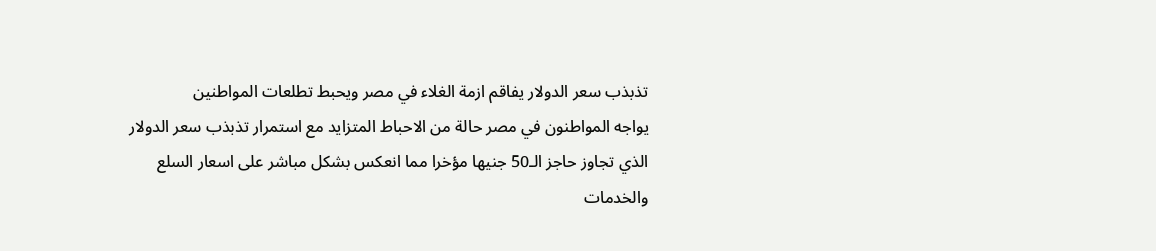تذبذب سعر الدولار يفاقم ازمة الغلاء في مصر ويحبط تطلعات المواطنين
يواجه المواطنون في مصر حالة من الاحباط المتزايد مع استمرار تذبذب سعر الدولار الذي تجاوز حاجز الـ50 جنيها مؤخرا مما انعكس بشكل مباشر على اسعار السلع والخدمات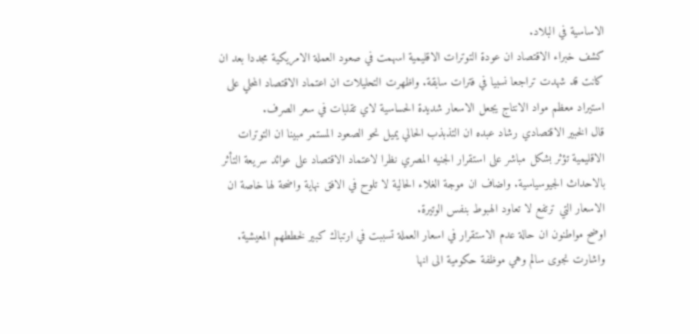الاساسية في البلاد.
كشف خبراء الاقتصاد ان عودة التوترات الاقليمية اسهمت في صعود العملة الامريكية مجددا بعد ان كانت قد شهدت تراجعا نسبيا في فترات سابقة. واظهرت التحليلات ان اعتماد الاقتصاد المحلي على استيراد معظم مواد الانتاج يجعل الاسعار شديدة الحساسية لاي تقلبات في سعر الصرف.
قال الخبير الاقتصادي رشاد عبده ان التذبذب الحالي يميل نحو الصعود المستمر مبينا ان التوترات الاقليمية تؤثر بشكل مباشر على استقرار الجنيه المصري نظرا لاعتماد الاقتصاد على عوائد سريعة التأثر بالاحداث الجيوسياسية. واضاف ان موجة الغلاء الحالية لا تلوح في الافق نهاية واضحة لها خاصة ان الاسعار التي ترتفع لا تعاود الهبوط بنفس الوتيرة.
اوضح مواطنون ان حالة عدم الاستقرار في اسعار العملة تسببت في ارتباك كبير لخططهم المعيشية. واشارت نجوى سالم وهي موظفة حكومية الى انها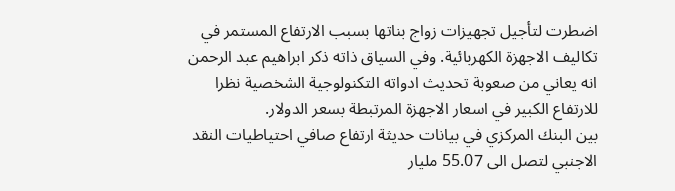اضطرت لتأجيل تجهيزات زواج بناتها بسبب الارتفاع المستمر في تكاليف الاجهزة الكهربائية. وفي السياق ذاته ذكر ابراهيم عبد الرحمن انه يعاني من صعوبة تحديث ادواته التكنولوجية الشخصية نظرا للارتفاع الكبير في اسعار الاجهزة المرتبطة بسعر الدولار.
بين البنك المركزي في بيانات حديثة ارتفاع صافي احتياطيات النقد الاجنبي لتصل الى 55.07 مليار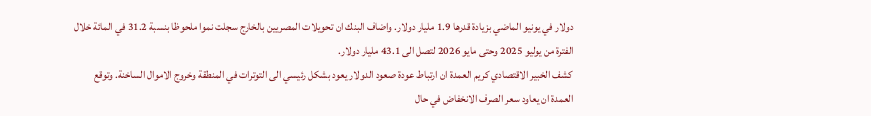دولار في يونيو الماضي بزيادة قدرها 1.9 مليار دولار. واضاف البنك ان تحويلات المصريين بالخارج سجلت نموا ملحوظا بنسبة 31.2 في المائة خلال الفترة من يوليو 2025 وحتى مايو 2026 لتصل الى 43.1 مليار دولار.
كشف الخبير الاقتصادي كريم العمدة ان ارتباط عودة صعود الدولار يعود بشكل رئيسي الى التوترات في المنطقة وخروج الاموال الساخنة. وتوقع العمدة ان يعاود سعر الصرف الانخفاض في حال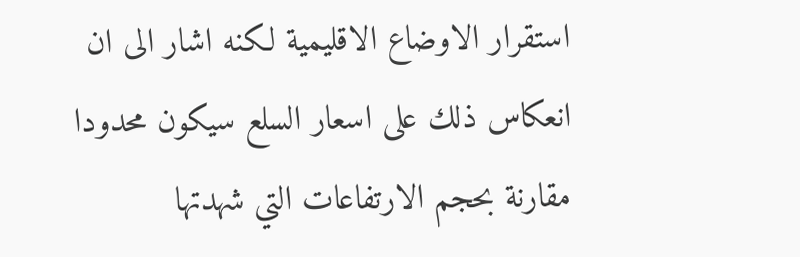استقرار الاوضاع الاقليمية لكنه اشار الى ان انعكاس ذلك على اسعار السلع سيكون محدودا مقارنة بحجم الارتفاعات التي شهدتها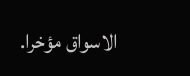الاسواق مؤخرا.